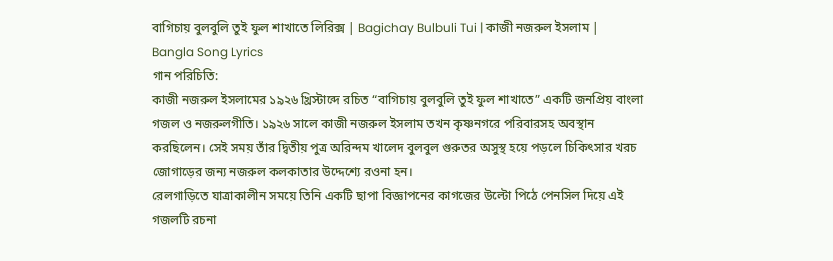বাগিচায় বুলবুলি তুই ফুল শাখাতে লিরিক্স | Bagichay Bulbuli Tui | কাজী নজরুল ইসলাম | Bangla Song Lyrics
গান পরিচিতি:
কাজী নজরুল ইসলামের ১৯২৬ খ্রিস্টাব্দে রচিত “বাগিচায় বুলবুলি তুই ফুল শাখাতে” একটি জনপ্রিয় বাংলা গজল ও নজরুলগীতি। ১৯২৬ সালে কাজী নজরুল ইসলাম তখন কৃষ্ণনগরে পরিবারসহ অবস্থান করছিলেন। সেই সময় তাঁর দ্বিতীয় পুত্র অরিন্দম খালেদ বুলবুল গুরুতর অসুস্থ হয়ে পড়লে চিকিৎসার খরচ জোগাড়ের জন্য নজরুল কলকাতার উদ্দেশ্যে রওনা হন।
রেলগাড়িতে যাত্রাকালীন সময়ে তিনি একটি ছাপা বিজ্ঞাপনের কাগজের উল্টো পিঠে পেনসিল দিয়ে এই গজলটি রচনা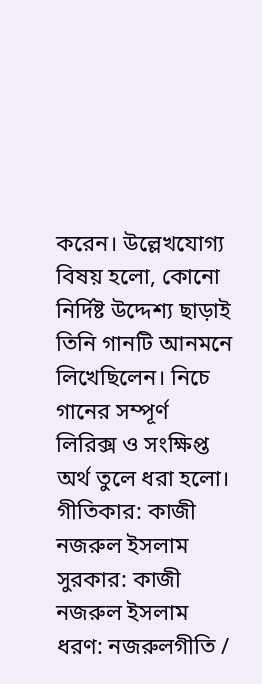করেন। উল্লেখযোগ্য বিষয় হলো, কোনো নির্দিষ্ট উদ্দেশ্য ছাড়াই তিনি গানটি আনমনে লিখেছিলেন। নিচে গানের সম্পূর্ণ লিরিক্স ও সংক্ষিপ্ত অর্থ তুলে ধরা হলো।
গীতিকার: কাজী নজরুল ইসলাম
সুরকার: কাজী নজরুল ইসলাম
ধরণ: নজরুলগীতি /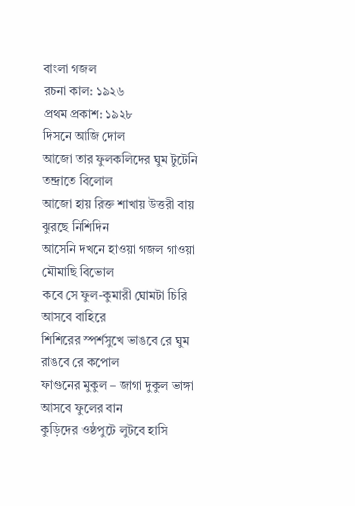বাংলা গজল
রচনা কাল: ১৯২৬
প্রথম প্রকাশ: ১৯২৮
দিসনে আজি দোল
আজো তার ফুলকলিদের ঘুম টুটেনি
তন্দ্রাতে বিলোল
আজো হায় রিক্ত শাখায় উত্তরী বায়
ঝুরছে নিশিদিন
আসেনি দখনে হাওয়া গজল গাওয়া
মৌমাছি বিভোল
কবে সে ফুল-কুমারী ঘোমটা চিরি
আসবে বাহিরে
শিশিরের স্পর্শসুখে ভাঙবে রে ঘুম
রাঙবে রে কপোল
ফাগুনের মুকুল – জাগা দুকুল ভাঙ্গা
আসবে ফুলের বান
কুড়িদের ওষ্ঠপুটে লুটবে হাসি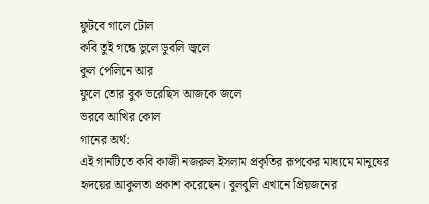ফুটবে গালে টোল
কবি তুই গন্ধে ভুলে ডুবলি জ্বলে
কুল পেলিনে আর
ফুলে তোর বুক ভরেছিস আজকে জলে
ভরবে আখির কোল
গানের অর্থ:
এই গানটিতে কবি কাজী নজরুল ইসলাম প্রকৃতির রূপকের মাধ্যমে মানুষের হৃদয়ের আকুলতা প্রকাশ করেছেন। বুলবুলি এখানে প্রিয়জনের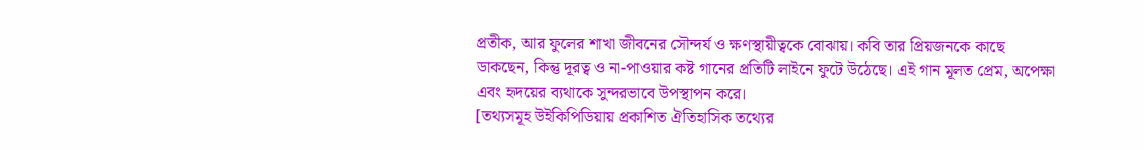প্রতীক, আর ফুলের শাখা জীবনের সৌন্দর্য ও ক্ষণস্থায়ীত্বকে বোঝায়। কবি তার প্রিয়জনকে কাছে ডাকছেন, কিন্তু দূরত্ব ও না-পাওয়ার কষ্ট গানের প্রতিটি লাইনে ফুটে উঠেছে। এই গান মূলত প্রেম, অপেক্ষা এবং হৃদয়ের ব্যথাকে সুন্দরভাবে উপস্থাপন করে।
[তথ্যসমূহ উইকিপিডিয়ায় প্রকাশিত ঐতিহাসিক তথ্যের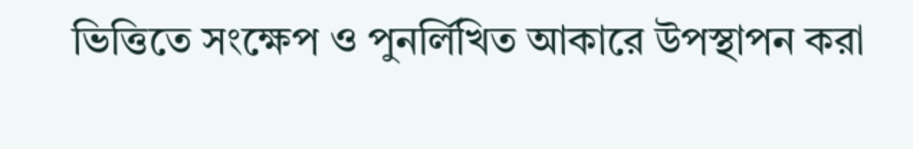ভিত্তিতে সংক্ষেপ ও পুনর্লিখিত আকারে উপস্থাপন করা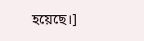হয়েছে।]